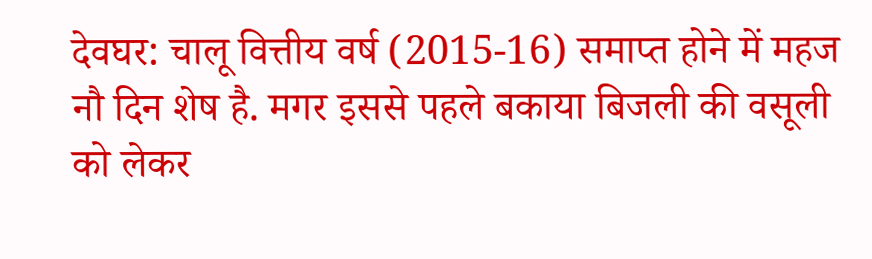देवघर: चालू वित्तीय वर्ष (2015-16) समाप्त होने में महज नौ दिन शेष है. मगर इससे पहले बकाया बिजली की वसूली को लेकर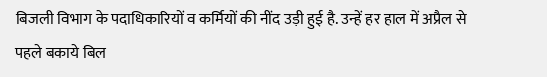बिजली विभाग के पदाधिकारियों व कर्मियों की नींद उड़ी हुई है. उन्हें हर हाल में अप्रैल से पहले बकाये बिल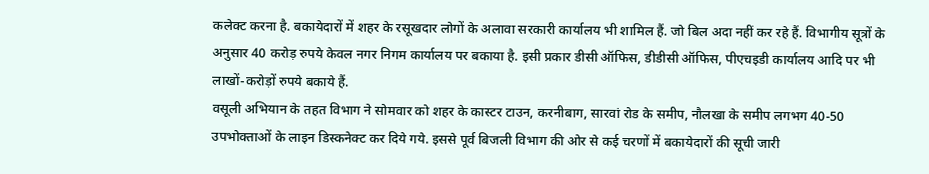कलेक्ट करना है. बकायेदारों में शहर के रसूखदार लोगों के अलावा सरकारी कार्यालय भी शामिल हैं. जो बिल अदा नहीं कर रहे हैं. विभागीय सूत्रों के अनुसार 40 करोड़ रुपये केवल नगर निगम कार्यालय पर बकाया है. इसी प्रकार डीसी ऑफिस, डीडीसी ऑफिस, पीएचइडी कार्यालय आदि पर भी लाखों-करोड़ों रुपये बकाये हैं.
वसूली अभियान के तहत विभाग ने सोमवार को शहर के कास्टर टाउन, करनीबाग, सारवां रोड के समीप, नौलखा के समीप लगभग 40-50 उपभोक्ताओं के लाइन डिस्कनेक्ट कर दिये गये. इससे पूर्व बिजली विभाग की ओर से कई चरणों में बकायेदारों की सूची जारी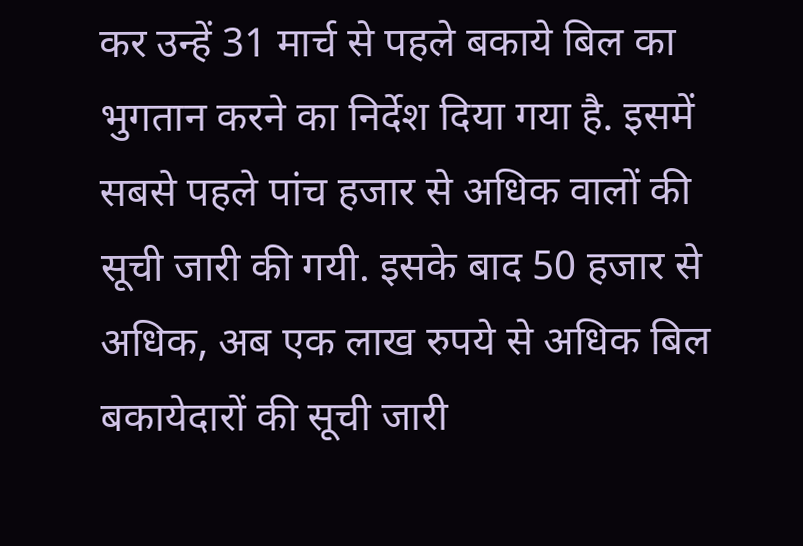कर उन्हें 31 मार्च से पहले बकाये बिल का भुगतान करने का निर्देश दिया गया है. इसमें सबसे पहले पांच हजार से अधिक वालों की सूची जारी की गयी. इसके बाद 50 हजार से अधिक, अब एक लाख रुपये से अधिक बिल बकायेदारों की सूची जारी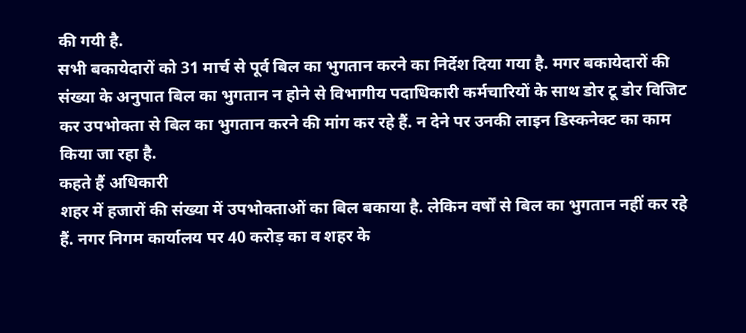की गयी है.
सभी बकायेदारों को 31 मार्च से पूर्व बिल का भुगतान करने का निर्देश दिया गया है. मगर बकायेदारों की संख्या के अनुपात बिल का भुगतान न होने से विभागीय पदाधिकारी कर्मचारियों के साथ डोर टू डोर विजिट कर उपभोक्ता से बिल का भुगतान करने की मांग कर रहे हैं. न देने पर उनकी लाइन डिस्कनेक्ट का काम किया जा रहा है.
कहते हैं अधिकारी
शहर में हजारों की संख्या में उपभोक्ताओं का बिल बकाया है. लेकिन वर्षों से बिल का भुगतान नहीं कर रहे हैं. नगर निगम कार्यालय पर 40 करोड़ का व शहर के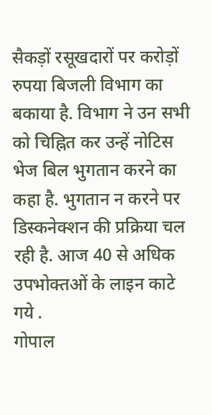सैकड़ों रसूखदारों पर करोड़ों रुपया बिजली विभाग का बकाया है. विभाग ने उन सभी को चिह्नित कर उन्हें नोटिस भेज बिल भुगतान करने का कहा है. भुगतान न करने पर डिस्कनेक्शन की प्रक्रिया चल रही है. आज 40 से अधिक उपभोक्तओं के लाइन काटे गये .
गोपाल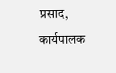प्रसाद, कार्यपालक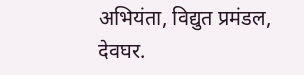अभियंता, विद्युत प्रमंडल, देवघर.